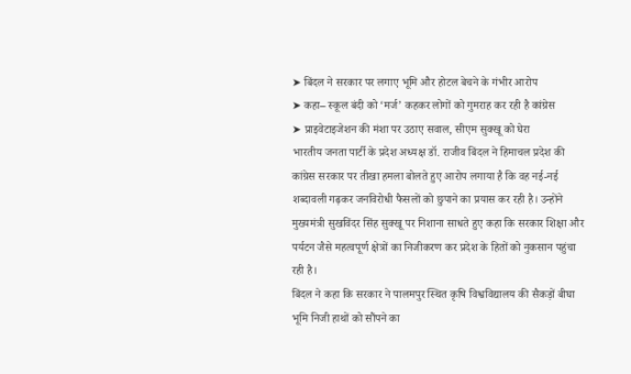➤ बिंदल ने सरकार पर लगाए भूमि और होटल बेचने के गंभीर आरोप
➤ कहा– स्कूल बंदी को ‘मर्ज’ कहकर लोगों को गुमराह कर रही है कांग्रेस
➤ प्राइवेटाइजेशन की मंशा पर उठाए सवाल, सीएम सुक्खू को घेरा
भारतीय जनता पार्टी के प्रदेश अध्यक्ष डॉ. राजीव बिंदल ने हिमाचल प्रदेश की कांग्रेस सरकार पर तीखा हमला बोलते हुए आरोप लगाया है कि वह नई-नई शब्दावली गढ़कर जनविरोधी फैसलों को छुपाने का प्रयास कर रही है। उन्होंने मुख्यमंत्री सुखविंदर सिंह सुक्खू पर निशाना साधते हुए कहा कि सरकार शिक्षा और पर्यटन जैसे महत्वपूर्ण क्षेत्रों का निजीकरण कर प्रदेश के हितों को नुकसान पहुंचा रही है।
बिंदल ने कहा कि सरकार ने पालमपुर स्थित कृषि विश्वविद्यालय की सैकड़ों बीघा भूमि निजी हाथों को सौंपने का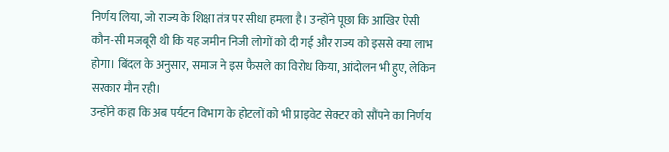निर्णय लिया, जो राज्य के शिक्षा तंत्र पर सीधा हमला है। उन्होंने पूछा कि आखिर ऐसी कौन-सी मजबूरी थी कि यह जमीन निजी लोगों को दी गई और राज्य को इससे क्या लाभ होगा। बिंदल के अनुसार, समाज ने इस फैसले का विरोध किया, आंदोलन भी हुए, लेकिन सरकार मौन रही।
उन्होंने कहा कि अब पर्यटन विभाग के होटलों को भी प्राइवेट सेक्टर को सौंपने का निर्णय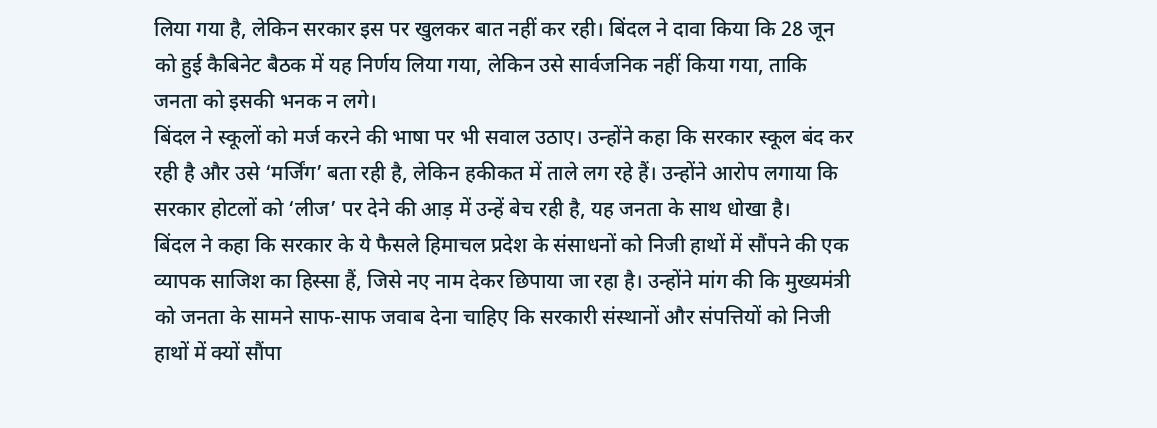लिया गया है, लेकिन सरकार इस पर खुलकर बात नहीं कर रही। बिंदल ने दावा किया कि 28 जून को हुई कैबिनेट बैठक में यह निर्णय लिया गया, लेकिन उसे सार्वजनिक नहीं किया गया, ताकि जनता को इसकी भनक न लगे।
बिंदल ने स्कूलों को मर्ज करने की भाषा पर भी सवाल उठाए। उन्होंने कहा कि सरकार स्कूल बंद कर रही है और उसे ‘मर्जिंग’ बता रही है, लेकिन हकीकत में ताले लग रहे हैं। उन्होंने आरोप लगाया कि सरकार होटलों को ‘लीज’ पर देने की आड़ में उन्हें बेच रही है, यह जनता के साथ धोखा है।
बिंदल ने कहा कि सरकार के ये फैसले हिमाचल प्रदेश के संसाधनों को निजी हाथों में सौंपने की एक व्यापक साजिश का हिस्सा हैं, जिसे नए नाम देकर छिपाया जा रहा है। उन्होंने मांग की कि मुख्यमंत्री को जनता के सामने साफ-साफ जवाब देना चाहिए कि सरकारी संस्थानों और संपत्तियों को निजी हाथों में क्यों सौंपा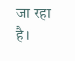जा रहा है।